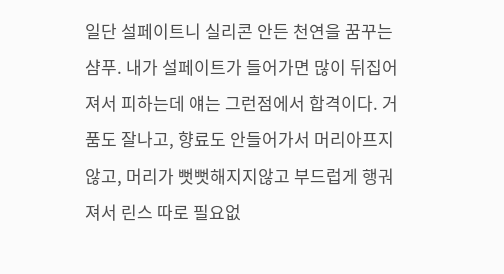일단 설페이트니 실리콘 안든 천연을 꿈꾸는 샴푸. 내가 설페이트가 들어가면 많이 뒤집어져서 피하는데 얘는 그런점에서 합격이다. 거품도 잘나고, 향료도 안들어가서 머리아프지 않고, 머리가 뻣뻣해지지않고 부드럽게 행궈져서 린스 따로 필요없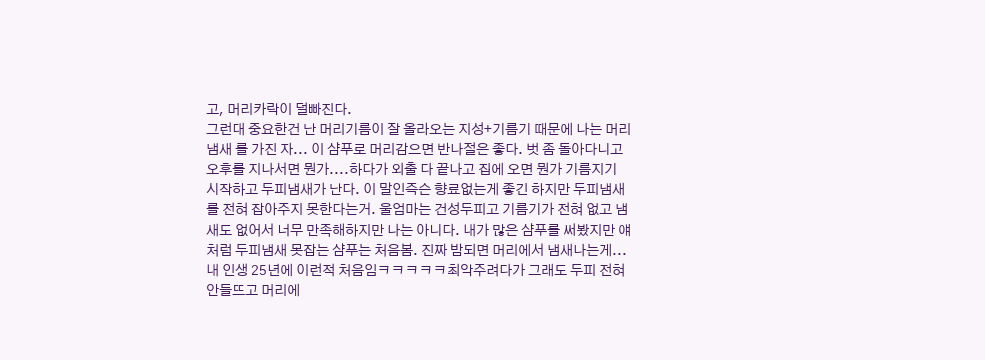고, 머리카락이 덜빠진다.
그런대 중요한건 난 머리기름이 잘 올라오는 지성+기름기 때문에 나는 머리냄새 를 가진 자... 이 샴푸로 머리감으면 반나절은 좋다. 벗 좀 돌아다니고 오후를 지나서면 뭔가....하다가 외출 다 끝나고 집에 오면 뭔가 기름지기 시작하고 두피냄새가 난다. 이 말인즉슨 향료없는게 좋긴 하지만 두피냄새를 전혀 잡아주지 못한다는거. 울엄마는 건성두피고 기름기가 전혀 없고 냄새도 없어서 너무 만족해하지만 나는 아니다. 내가 많은 샴푸를 써봤지만 얘처럼 두피냄새 못잡는 샴푸는 처음봄. 진짜 밤되면 머리에서 냄새나는게...내 인생 25년에 이런적 처음임ㅋㅋㅋㅋㅋ최악주려다가 그래도 두피 전혀 안들뜨고 머리에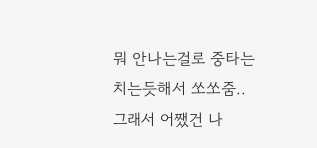뭐 안나는걸로 중타는 치는듯해서 쏘쏘줌..
그래서 어쨌건 나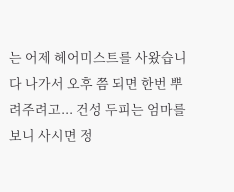는 어제 헤어미스트를 사왔습니다 나가서 오후 쯤 되면 한번 뿌려주려고... 건성 두피는 엄마를 보니 사시면 정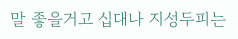말 좋을거고 십대나 지성두피는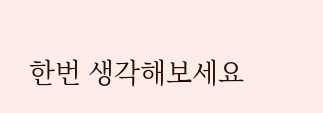한번 생각해보세요